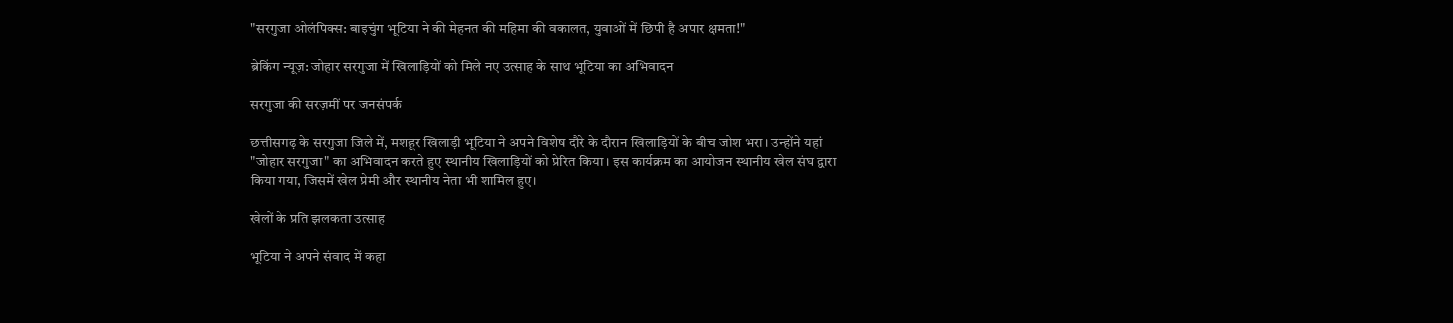"सरगुजा ओलंपिक्स: बाइचुंग भूटिया ने की मेहनत की महिमा की वकालत, युवाओं में छिपी है अपार क्षमता!"

ब्रेकिंग न्यूज़: जोहार सरगुजा में खिलाड़ियों को मिले नए उत्साह के साथ भूटिया का अभिवादन

सरगुजा की सरज़मीं पर जनसंपर्क

छत्तीसगढ़ के सरगुजा जिले में, मशहूर खिलाड़ी भूटिया ने अपने विशेष दौरे के दौरान खिलाड़ियों के बीच जोश भरा। उन्होंने यहां "जोहार सरगुजा" का अभिवादन करते हुए स्थानीय खिलाड़ियों को प्रेरित किया। इस कार्यक्रम का आयोजन स्थानीय खेल संघ द्वारा किया गया, जिसमें खेल प्रेमी और स्थानीय नेता भी शामिल हुए।

खेलों के प्रति झलकता उत्साह

भूटिया ने अपने संवाद में कहा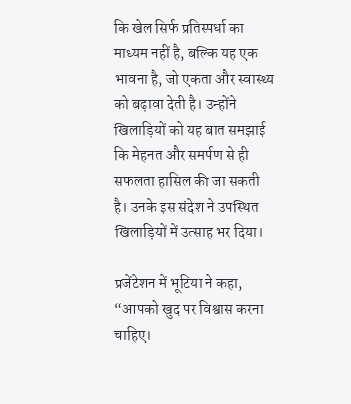कि खेल सिर्फ प्रतिस्पर्धा का माध्यम नहीं है, बल्कि यह एक भावना है, जो एकता और स्वास्थ्य को बढ़ावा देती है। उन्होंने खिलाड़ियों को यह बात समझाई कि मेहनत और समर्पण से ही सफलता हासिल की जा सकती है। उनके इस संदेश ने उपस्थित खिलाड़ियों में उत्साह भर दिया।

प्रजेंटेशन में भूटिया ने कहा, “आपको खुद पर विश्वास करना चाहिए।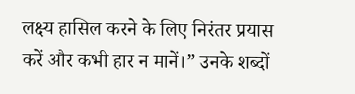लक्ष्य हासिल करने के लिए निरंतर प्रयास करें और कभी हार न मानें।” उनके शब्दों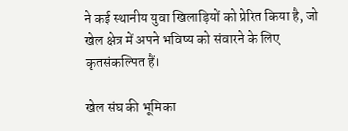ने कई स्थानीय युवा खिलाड़ियों को प्रेरित किया है, जो खेल क्षेत्र में अपने भविष्य को संवारने के लिए कृतसंकल्पित हैं।

खेल संघ की भूमिका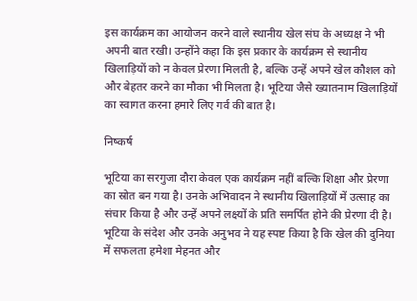इस कार्यक्रम का आयोजन करने वाले स्थानीय खेल संघ के अध्यक्ष ने भी अपनी बात रखी। उन्होंने कहा कि इस प्रकार के कार्यक्रम से स्थानीय खिलाड़ियों को न केवल प्रेरणा मिलती है, बल्कि उन्हें अपने खेल कौशल को और बेहतर करने का मौका भी मिलता है। भूटिया जैसे ख्यातनाम खिलाड़ियों का स्वागत करना हमारे लिए गर्व की बात है।

निष्कर्ष

भूटिया का सरगुजा दौरा केवल एक कार्यक्रम नहीं बल्कि शिक्षा और प्रेरणा का स्रोत बन गया है। उनके अभिवादन ने स्थानीय खिलाड़ियों में उत्साह का संचार किया है और उन्हें अपने लक्ष्यों के प्रति समर्पित होने की प्रेरणा दी है। भूटिया के संदेश और उनके अनुभव ने यह स्पष्ट किया है कि खेल की दुनिया में सफलता हमेशा मेहनत और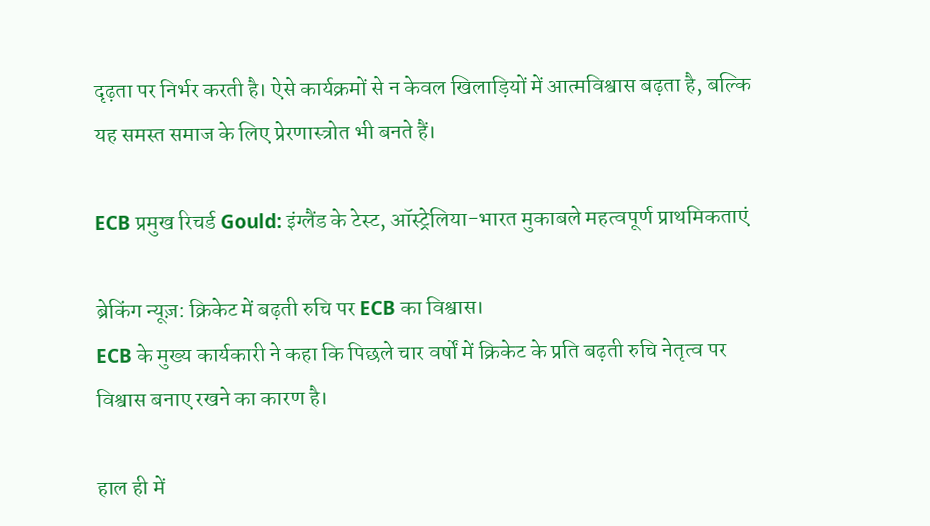दृढ़ता पर निर्भर करती है। ऐसे कार्यक्रमों से न केवल खिलाड़ियों में आत्मविश्वास बढ़ता है, बल्कि यह समस्त समाज के लिए प्रेरणास्त्रोत भी बनते हैं।

ECB प्रमुख रिचर्ड Gould: इंग्लैंड के टेस्ट, ऑस्ट्रेलिया-भारत मुकाबले महत्वपूर्ण प्राथमिकताएं

ब्रेकिंग न्यूज़: क्रिकेट में बढ़ती रुचि पर ECB का विश्वास।
ECB के मुख्य कार्यकारी ने कहा कि पिछले चार वर्षों में क्रिकेट के प्रति बढ़ती रुचि नेतृत्व पर विश्वास बनाए रखने का कारण है।

हाल ही में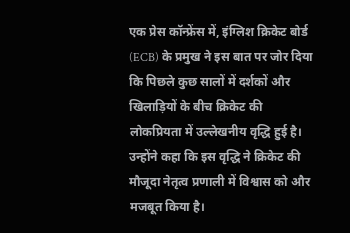एक प्रेस कॉन्फ्रेंस में, इंग्लिश क्रिकेट बोर्ड (ECB) के प्रमुख ने इस बात पर जोर दिया कि पिछले कुछ सालों में दर्शकों और खिलाड़ियों के बीच क्रिकेट की लोकप्रियता में उल्लेखनीय वृद्धि हुई है। उन्होंने कहा कि इस वृद्धि ने क्रिकेट की मौजूदा नेतृत्व प्रणाली में विश्वास को और मजबूत किया है।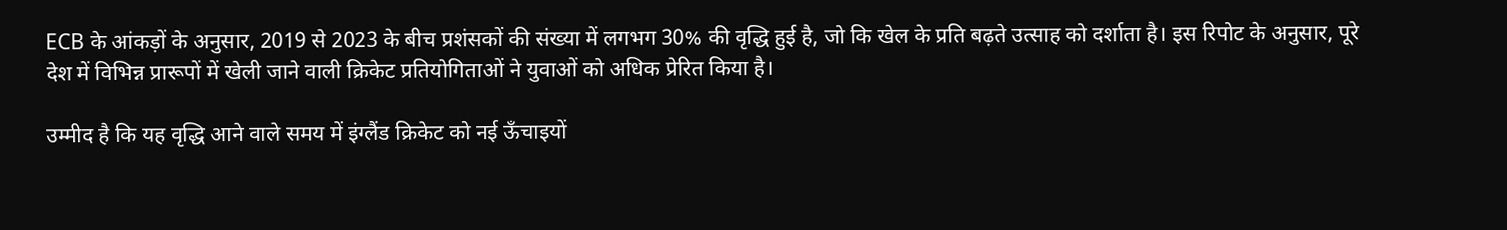ECB के आंकड़ों के अनुसार, 2019 से 2023 के बीच प्रशंसकों की संख्या में लगभग 30% की वृद्धि हुई है, जो कि खेल के प्रति बढ़ते उत्साह को दर्शाता है। इस रिपोट के अनुसार, पूरे देश में विभिन्न प्रारूपों में खेली जाने वाली क्रिकेट प्रतियोगिताओं ने युवाओं को अधिक प्रेरित किया है।

उम्मीद है कि यह वृद्धि आने वाले समय में इंग्लैंड क्रिकेट को नई ऊँचाइयों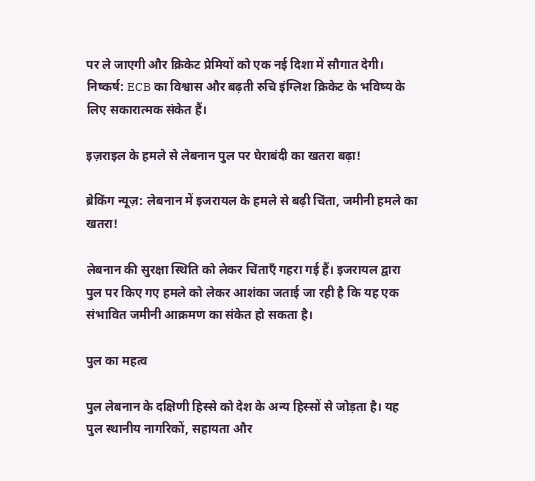पर ले जाएगी और क्रिकेट प्रेमियों को एक नई दिशा में सौगात देगी।
निष्कर्ष: ECB का विश्वास और बढ़ती रुचि इंग्लिश क्रिकेट के भविष्य के लिए सकारात्मक संकेत हैं।

इज़राइल के हमले से लेबनान पुल पर घेराबंदी का खतरा बढ़ा!

ब्रेकिंग न्यूज़: लेबनान में इजरायल के हमले से बढ़ी चिंता, जमीनी हमले का खतरा!

लेबनान की सुरक्षा स्थिति को लेकर चिंताएँ गहरा गई हैं। इजरायल द्वारा पुल पर किए गए हमले को लेकर आशंका जताई जा रही है कि यह एक संभावित जमीनी आक्रमण का संकेत हो सकता है।

पुल का महत्व

पुल लेबनान के दक्षिणी हिस्से को देश के अन्य हिस्सों से जोड़ता है। यह पुल स्थानीय नागरिकों, सहायता और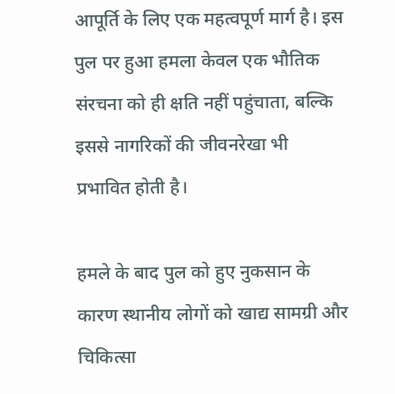आपूर्ति के लिए एक महत्वपूर्ण मार्ग है। इस पुल पर हुआ हमला केवल एक भौतिक संरचना को ही क्षति नहीं पहुंचाता, बल्कि इससे नागरिकों की जीवनरेखा भी प्रभावित होती है।

हमले के बाद पुल को हुए नुकसान के कारण स्थानीय लोगों को खाद्य सामग्री और चिकित्सा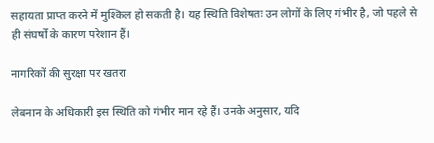सहायता प्राप्त करने में मुश्किल हो सकती है। यह स्थिति विशेषतः उन लोगों के लिए गंभीर है, जो पहले से ही संघर्षों के कारण परेशान हैं।

नागरिकों की सुरक्षा पर खतरा

लेबनान के अधिकारी इस स्थिति को गंभीर मान रहे हैं। उनके अनुसार, यदि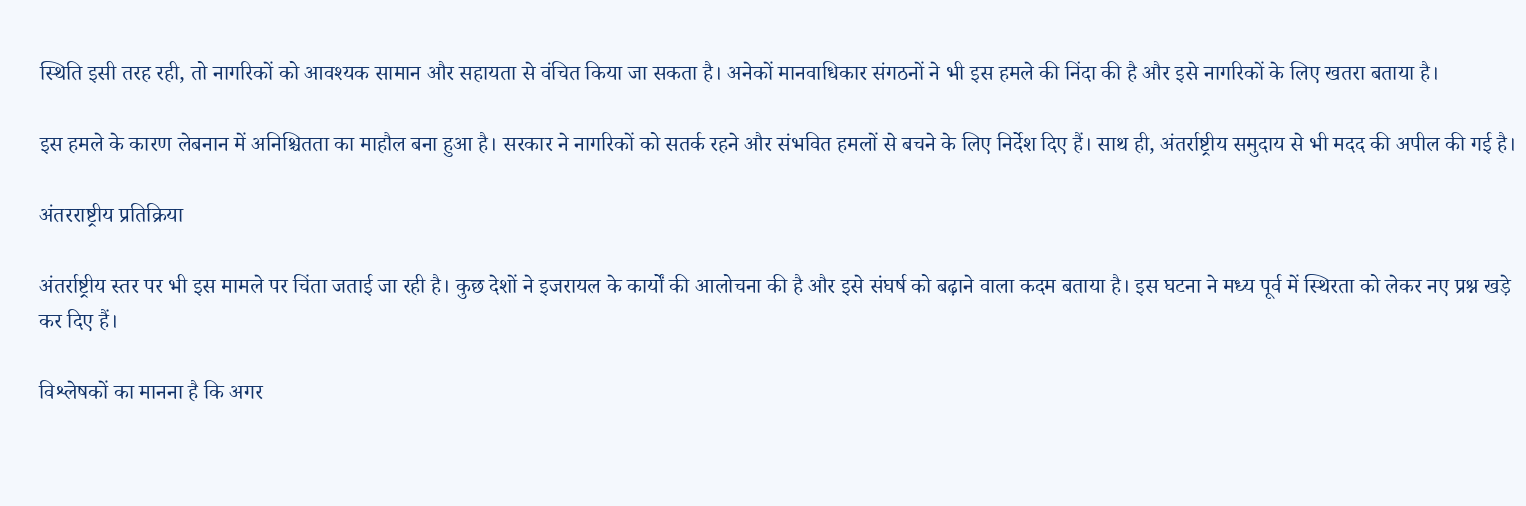स्थिति इसी तरह रही, तो नागरिकों को आवश्यक सामान और सहायता से वंचित किया जा सकता है। अनेकों मानवाधिकार संगठनों ने भी इस हमले की निंदा की है और इसे नागरिकों के लिए खतरा बताया है।

इस हमले के कारण लेबनान में अनिश्चितता का माहौल बना हुआ है। सरकार ने नागरिकों को सतर्क रहने और संभवित हमलों से बचने के लिए निर्देश दिए हैं। साथ ही, अंतर्राष्ट्रीय समुदाय से भी मदद की अपील की गई है।

अंतरराष्ट्रीय प्रतिक्रिया

अंतर्राष्ट्रीय स्तर पर भी इस मामले पर चिंता जताई जा रही है। कुछ देशों ने इजरायल के कार्यों की आलोचना की है और इसे संघर्ष को बढ़ाने वाला कदम बताया है। इस घटना ने मध्य पूर्व में स्थिरता को लेकर नए प्रश्न खड़े कर दिए हैं।

विश्लेषकों का मानना है कि अगर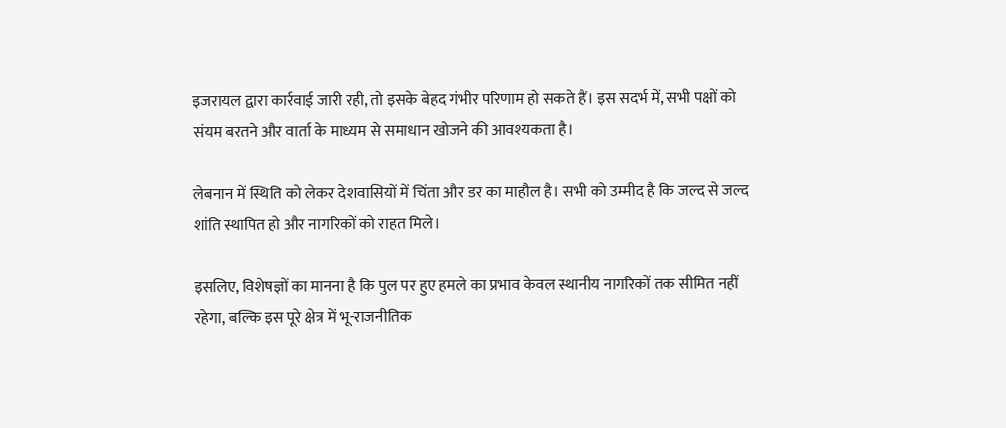इजरायल द्वारा कार्रवाई जारी रही, तो इसके बेहद गंभीर परिणाम हो सकते हैं। इस सदर्भ में, सभी पक्षों को संयम बरतने और वार्ता के माध्यम से समाधान खोजने की आवश्यकता है।

लेबनान में स्थिति को लेकर देशवासियों में चिंता और डर का माहौल है। सभी को उम्मीद है कि जल्द से जल्द शांति स्थापित हो और नागरिकों को राहत मिले।

इसलिए, विशेषज्ञों का मानना है कि पुल पर हुए हमले का प्रभाव केवल स्थानीय नागरिकों तक सीमित नहीं रहेगा, बल्कि इस पूरे क्षेत्र में भू-राजनीतिक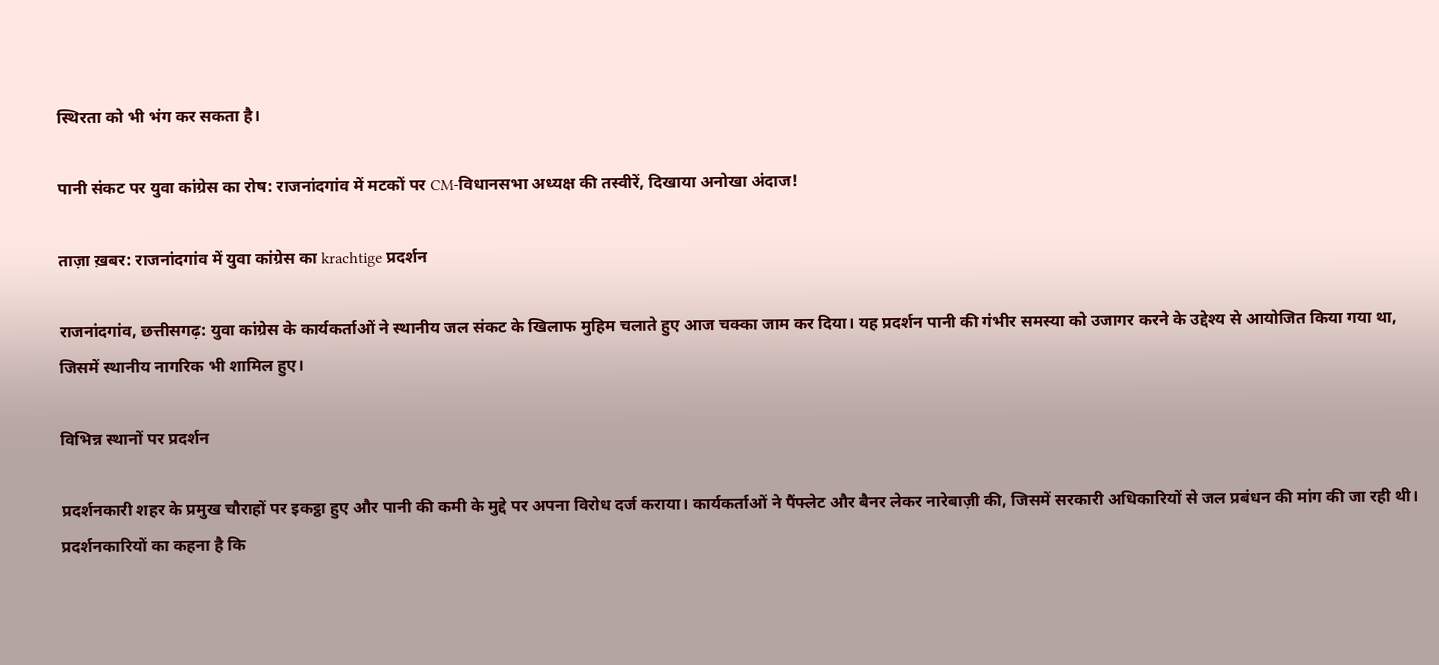स्थिरता को भी भंग कर सकता है।

पानी संकट पर युवा कांग्रेस का रोष: राजनांदगांव में मटकों पर CM-विधानसभा अध्यक्ष की तस्वीरें, दिखाया अनोखा अंदाज!

ताज़ा ख़बर: राजनांदगांव में युवा कांग्रेस का krachtige प्रदर्शन

राजनांदगांव, छत्तीसगढ़: युवा कांग्रेस के कार्यकर्ताओं ने स्थानीय जल संकट के खिलाफ मुहिम चलाते हुए आज चक्का जाम कर दिया। यह प्रदर्शन पानी की गंभीर समस्या को उजागर करने के उद्देश्य से आयोजित किया गया था, जिसमें स्थानीय नागरिक भी शामिल हुए।

विभिन्न स्थानों पर प्रदर्शन

प्रदर्शनकारी शहर के प्रमुख चौराहों पर इकट्ठा हुए और पानी की कमी के मुद्दे पर अपना विरोध दर्ज कराया। कार्यकर्ताओं ने पैंफ्लेट और बैनर लेकर नारेबाज़ी की, जिसमें सरकारी अधिकारियों से जल प्रबंधन की मांग की जा रही थी। प्रदर्शनकारियों का कहना है कि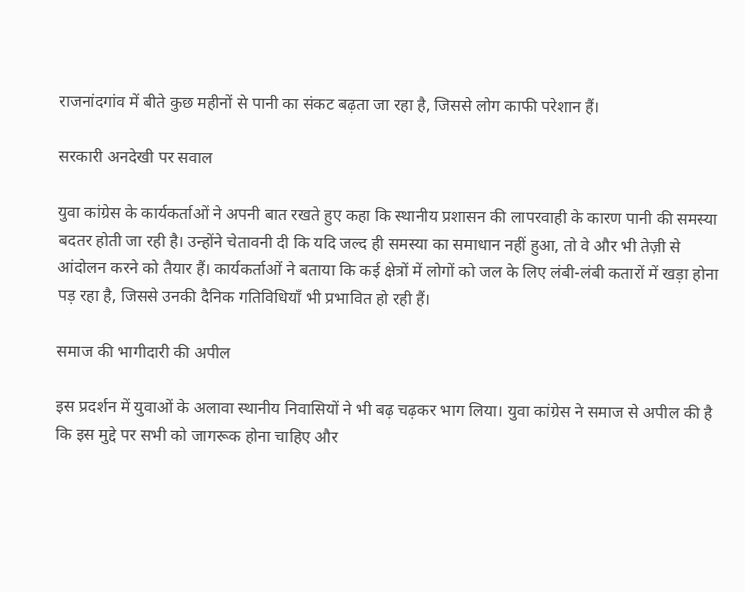राजनांदगांव में बीते कुछ महीनों से पानी का संकट बढ़ता जा रहा है, जिससे लोग काफी परेशान हैं।

सरकारी अनदेखी पर सवाल

युवा कांग्रेस के कार्यकर्ताओं ने अपनी बात रखते हुए कहा कि स्थानीय प्रशासन की लापरवाही के कारण पानी की समस्या बदतर होती जा रही है। उन्होंने चेतावनी दी कि यदि जल्द ही समस्या का समाधान नहीं हुआ, तो वे और भी तेज़ी से आंदोलन करने को तैयार हैं। कार्यकर्ताओं ने बताया कि कई क्षेत्रों में लोगों को जल के लिए लंबी-लंबी कतारों में खड़ा होना पड़ रहा है, जिससे उनकी दैनिक गतिविधियाँ भी प्रभावित हो रही हैं।

समाज की भागीदारी की अपील

इस प्रदर्शन में युवाओं के अलावा स्थानीय निवासियों ने भी बढ़ चढ़कर भाग लिया। युवा कांग्रेस ने समाज से अपील की है कि इस मुद्दे पर सभी को जागरूक होना चाहिए और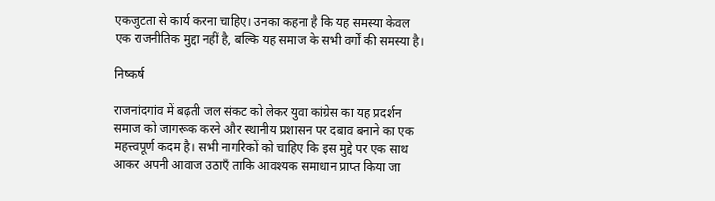एकजुटता से कार्य करना चाहिए। उनका कहना है कि यह समस्या केवल एक राजनीतिक मुद्दा नहीं है, बल्कि यह समाज के सभी वर्गों की समस्या है।

निष्कर्ष

राजनांदगांव में बढ़ती जल संकट को लेकर युवा कांग्रेस का यह प्रदर्शन समाज को जागरूक करने और स्थानीय प्रशासन पर दबाव बनाने का एक महत्त्वपूर्ण कदम है। सभी नागरिकों को चाहिए कि इस मुद्दे पर एक साथ आकर अपनी आवाज उठाएँ ताकि आवश्यक समाधान प्राप्त किया जा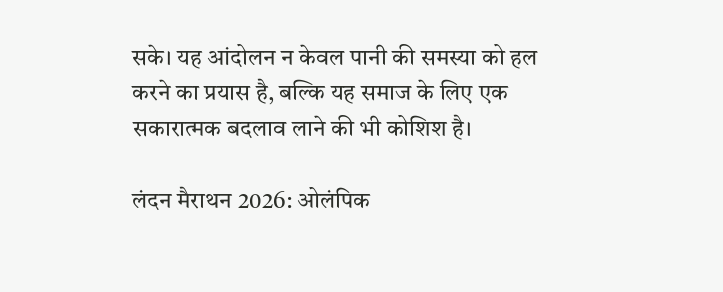सके। यह आंदोलन न केवल पानी की समस्या को हल करने का प्रयास है, बल्कि यह समाज के लिए एक सकारात्मक बदलाव लाने की भी कोशिश है।

लंदन मैराथन 2026: ओलंपिक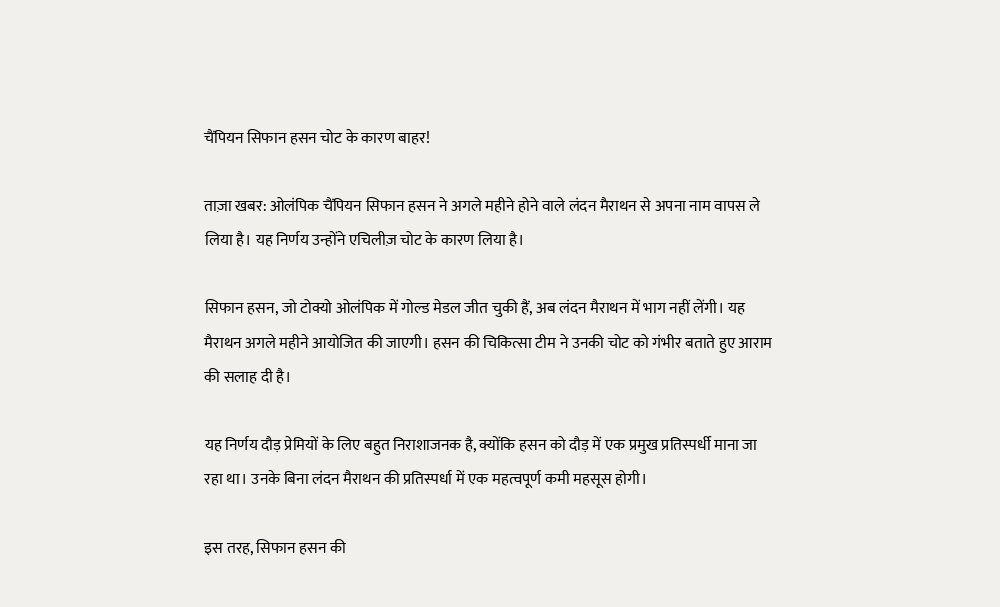चैंपियन सिफान हसन चोट के कारण बाहर!

ताज़ा खबर: ओलंपिक चैंपियन सिफान हसन ने अगले महीने होने वाले लंदन मैराथन से अपना नाम वापस ले लिया है। यह निर्णय उन्होंने एचिलीज़ चोट के कारण लिया है।

सिफान हसन, जो टोक्यो ओलंपिक में गोल्ड मेडल जीत चुकी हैं, अब लंदन मैराथन में भाग नहीं लेंगी। यह मैराथन अगले महीने आयोजित की जाएगी। हसन की चिकित्सा टीम ने उनकी चोट को गंभीर बताते हुए आराम की सलाह दी है।

यह निर्णय दौड़ प्रेमियों के लिए बहुत निराशाजनक है, क्योंकि हसन को दौड़ में एक प्रमुख प्रतिस्पर्धी माना जा रहा था। उनके बिना लंदन मैराथन की प्रतिस्पर्धा में एक महत्वपूर्ण कमी महसूस होगी।

इस तरह, सिफान हसन की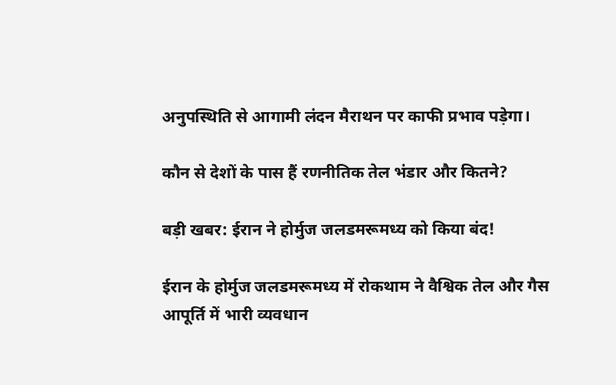अनुपस्थिति से आगामी लंदन मैराथन पर काफी प्रभाव पड़ेगा।

कौन से देशों के पास हैं रणनीतिक तेल भंडार और कितने?

बड़ी खबर: ईरान ने होर्मुज जलडमरूमध्य को किया बंद!

ईरान के होर्मुज जलडमरूमध्य में रोकथाम ने वैश्विक तेल और गैस आपूर्ति में भारी व्यवधान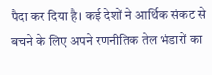पैदा कर दिया है। कई देशों ने आर्थिक संकट से बचने के लिए अपने रणनीतिक तेल भंडारों का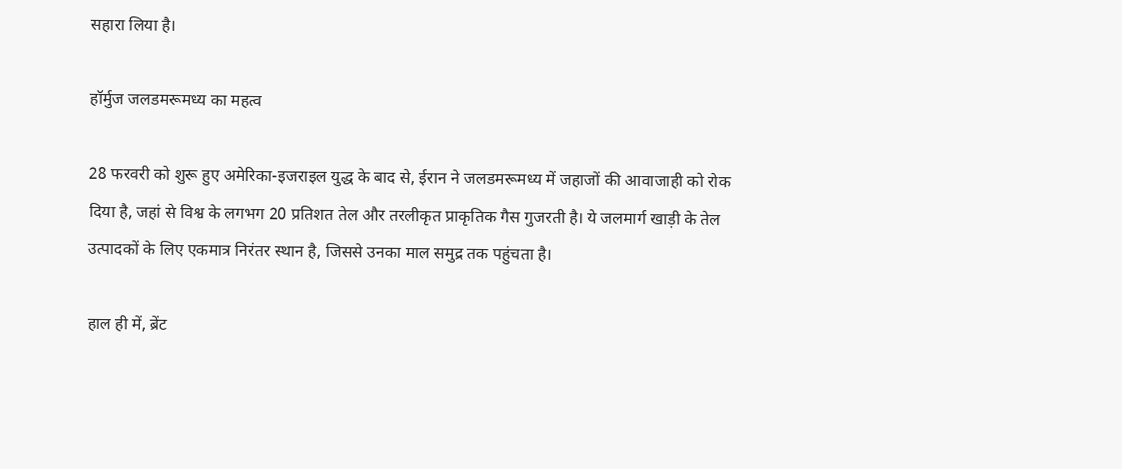सहारा लिया है।

हॉर्मुज जलडमरूमध्य का महत्व

28 फरवरी को शुरू हुए अमेरिका-इजराइल युद्ध के बाद से, ईरान ने जलडमरूमध्य में जहाजों की आवाजाही को रोक दिया है, जहां से विश्व के लगभग 20 प्रतिशत तेल और तरलीकृत प्राकृतिक गैस गुजरती है। ये जलमार्ग खाड़ी के तेल उत्पादकों के लिए एकमात्र निरंतर स्थान है, जिससे उनका माल समुद्र तक पहुंचता है।

हाल ही में, ब्रेंट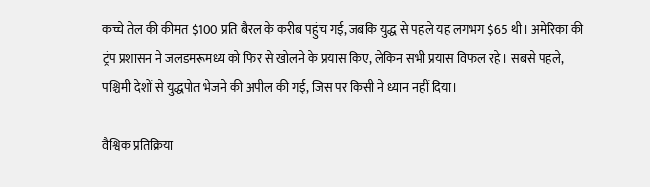कच्चे तेल की कीमत $100 प्रति बैरल के करीब पहुंच गई, जबकि युद्ध से पहले यह लगभग $65 थी। अमेरिका की ट्रंप प्रशासन ने जलडमरूमध्य को फिर से खोलने के प्रयास किए, लेकिन सभी प्रयास विफल रहे। सबसे पहले, पश्चिमी देशों से युद्धपोत भेजने की अपील की गई, जिस पर किसी ने ध्यान नहीं दिया।

वैश्विक प्रतिक्रिया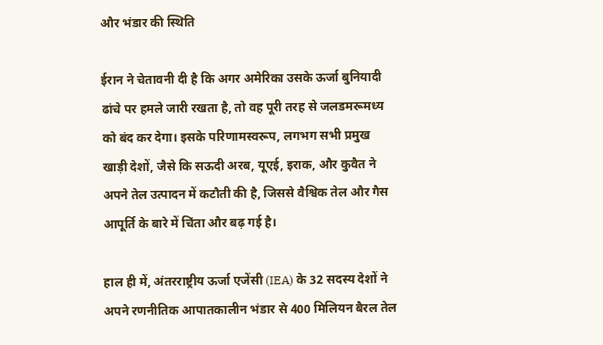और भंडार की स्थिति

ईरान ने चेतावनी दी है कि अगर अमेरिका उसके ऊर्जा बुनियादी ढांचे पर हमले जारी रखता है, तो वह पूरी तरह से जलडमरूमध्य को बंद कर देगा। इसके परिणामस्वरूप, लगभग सभी प्रमुख खाड़ी देशों, जैसे कि सऊदी अरब, यूएई, इराक, और कुवैत ने अपने तेल उत्पादन में कटौती की है, जिससे वैश्विक तेल और गैस आपूर्ति के बारे में चिंता और बढ़ गई है।

हाल ही में, अंतरराष्ट्रीय ऊर्जा एजेंसी (IEA) के 32 सदस्य देशों ने अपने रणनीतिक आपातकालीन भंडार से 400 मिलियन बैरल तेल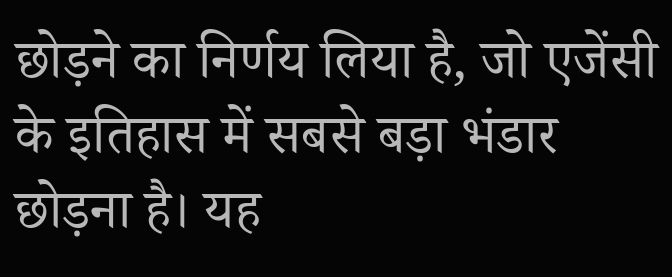छोड़ने का निर्णय लिया है, जो एजेंसी के इतिहास में सबसे बड़ा भंडार छोड़ना है। यह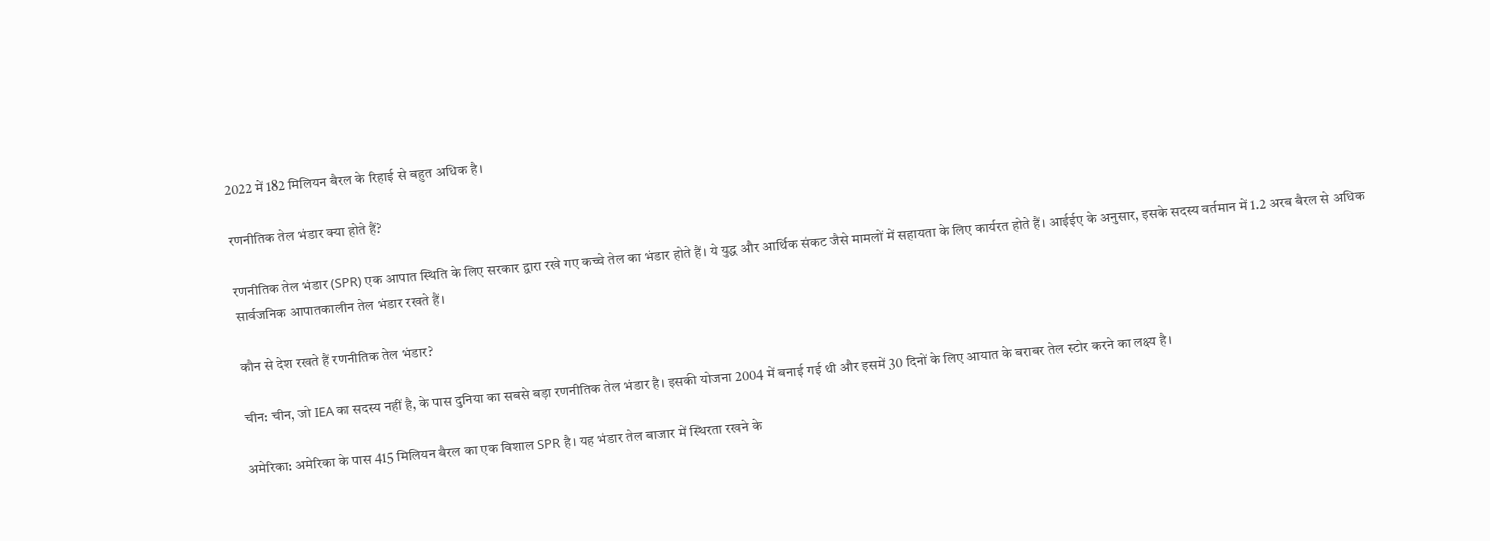2022 में 182 मिलियन बैरल के रिहाई से बहुत अधिक है।

रणनीतिक तेल भंडार क्या होते हैं?

रणनीतिक तेल भंडार (SPR) एक आपात स्थिति के लिए सरकार द्वारा रखे गए कच्चे तेल का भंडार होते हैं। ये युद्ध और आर्थिक संकट जैसे मामलों में सहायता के लिए कार्यरत होते हैं। आईईए के अनुसार, इसके सदस्य वर्तमान में 1.2 अरब बैरल से अधिक सार्वजनिक आपातकालीन तेल भंडार रखते हैं।

कौन से देश रखते हैं रणनीतिक तेल भंडार?

चीन: चीन, जो IEA का सदस्य नहीं है, के पास दुनिया का सबसे बड़ा रणनीतिक तेल भंडार है। इसकी योजना 2004 में बनाई गई थी और इसमें 30 दिनों के लिए आयात के बराबर तेल स्टोर करने का लक्ष्य है।

अमेरिका: अमेरिका के पास 415 मिलियन बैरल का एक विशाल SPR है। यह भंडार तेल बाजार में स्थिरता रखने के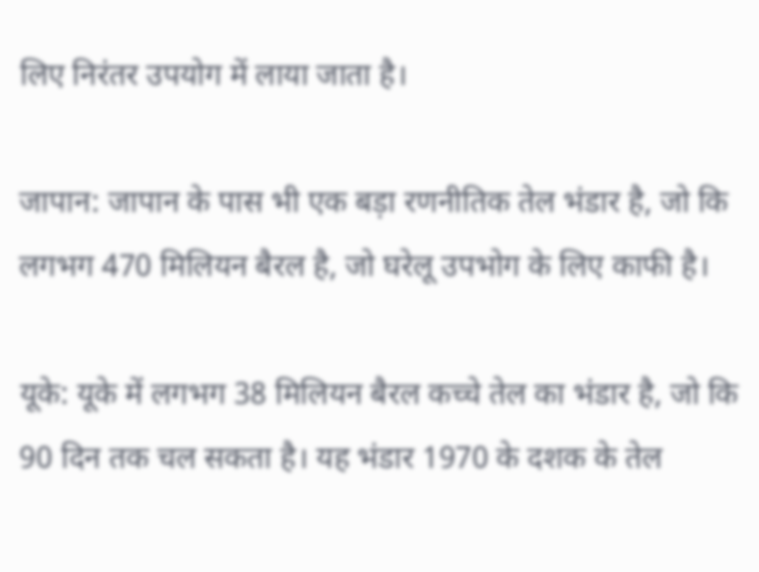लिए निरंतर उपयोग में लाया जाता है।

जापान: जापान के पास भी एक बड़ा रणनीतिक तेल भंडार है, जो कि लगभग 470 मिलियन बैरल है, जो घरेलू उपभोग के लिए काफी है।

यूके: यूके में लगभग 38 मिलियन बैरल कच्चे तेल का भंडार है, जो कि 90 दिन तक चल सकता है। यह भंडार 1970 के दशक के तेल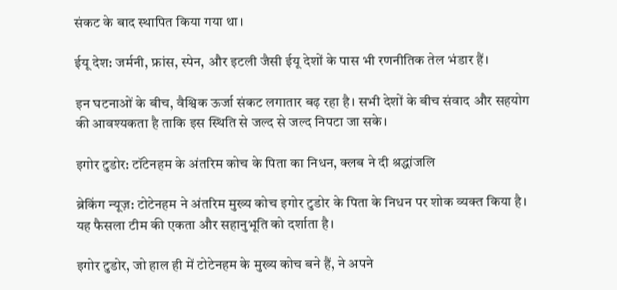संकट के बाद स्थापित किया गया था।

ईयू देश: जर्मनी, फ्रांस, स्पेन, और इटली जैसी ईयू देशों के पास भी रणनीतिक तेल भंडार हैं।

इन घटनाओं के बीच, वैश्विक ऊर्जा संकट लगातार बढ़ रहा है। सभी देशों के बीच संवाद और सहयोग की आवश्यकता है ताकि इस स्थिति से जल्द से जल्द निपटा जा सके।

इगोर टुडोर: टॉटेनहम के अंतरिम कोच के पिता का निधन, क्लब ने दी श्रद्धांजलि

ब्रेकिंग न्यूज़: टोटेनहम ने अंतरिम मुख्य कोच इगोर टुडोर के पिता के निधन पर शोक व्यक्त किया है। यह फैसला टीम की एकता और सहानुभूति को दर्शाता है।

इगोर टुडोर, जो हाल ही में टोटेनहम के मुख्य कोच बने हैं, ने अपने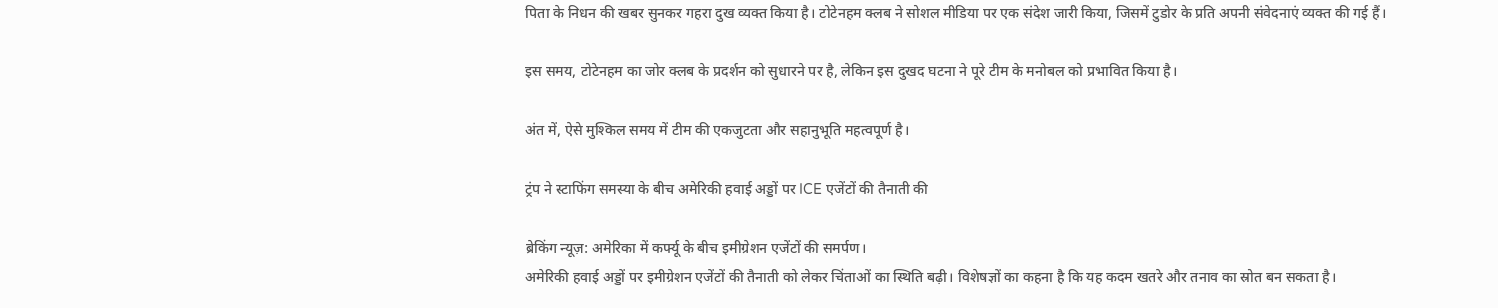पिता के निधन की खबर सुनकर गहरा दुख व्यक्त किया है। टोटेनहम क्लब ने सोशल मीडिया पर एक संदेश जारी किया, जिसमें टुडोर के प्रति अपनी संवेदनाएं व्यक्त की गई हैं।

इस समय, टोटेनहम का जोर क्लब के प्रदर्शन को सुधारने पर है, लेकिन इस दुखद घटना ने पूरे टीम के मनोबल को प्रभावित किया है।

अंत में, ऐसे मुश्किल समय में टीम की एकजुटता और सहानुभूति महत्वपूर्ण है।

ट्रंप ने स्टाफिंग समस्या के बीच अमेरिकी हवाई अड्डों पर ICE एजेंटों की तैनाती की

ब्रेकिंग न्यूज़: अमेरिका में कर्फ्यू के बीच इमीग्रेशन एजेंटों की समर्पण।
अमेरिकी हवाई अड्डों पर इमीग्रेशन एजेंटों की तैनाती को लेकर चिंताओं का स्थिति बढ़ी। विशेषज्ञों का कहना है कि यह कदम खतरे और तनाव का स्रोत बन सकता है।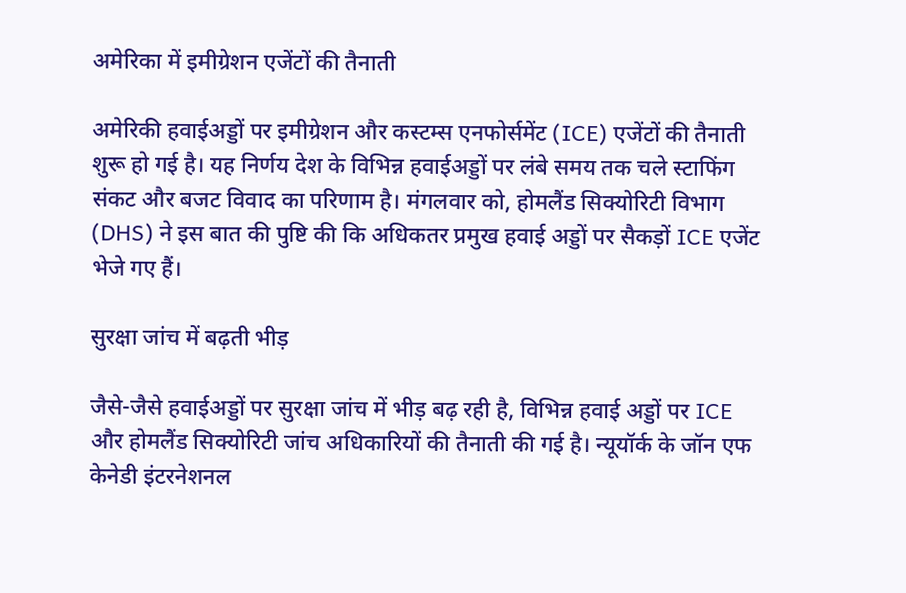अमेरिका में इमीग्रेशन एजेंटों की तैनाती

अमेरिकी हवाईअड्डों पर इमीग्रेशन और कस्टम्स एनफोर्समेंट (ICE) एजेंटों की तैनाती शुरू हो गई है। यह निर्णय देश के विभिन्न हवाईअड्डों पर लंबे समय तक चले स्टाफिंग संकट और बजट विवाद का परिणाम है। मंगलवार को, होमलैंड सिक्योरिटी विभाग (DHS) ने इस बात की पुष्टि की कि अधिकतर प्रमुख हवाई अड्डों पर सैकड़ों ICE एजेंट भेजे गए हैं।

सुरक्षा जांच में बढ़ती भीड़

जैसे-जैसे हवाईअड्डों पर सुरक्षा जांच में भीड़ बढ़ रही है, विभिन्न हवाई अड्डों पर ICE और होमलैंड सिक्योरिटी जांच अधिकारियों की तैनाती की गई है। न्यूयॉर्क के जॉन एफ केनेडी इंटरनेशनल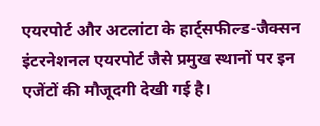एयरपोर्ट और अटलांटा के हार्ट्सफील्ड-जैक्सन इंटरनेशनल एयरपोर्ट जैसे प्रमुख स्थानों पर इन एजेंटों की मौजूदगी देखी गई है।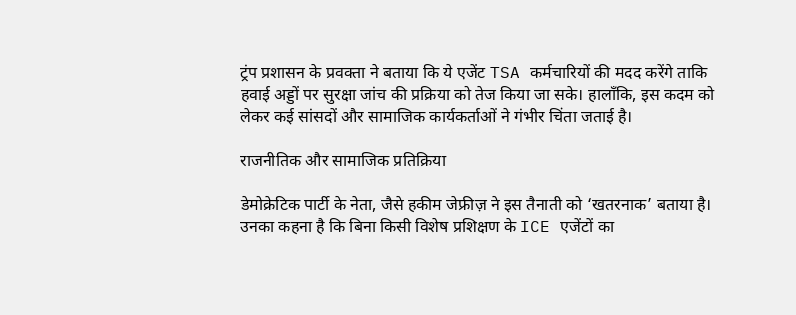ट्रंप प्रशासन के प्रवक्ता ने बताया कि ये एजेंट TSA कर्मचारियों की मदद करेंगे ताकि हवाई अड्डों पर सुरक्षा जांच की प्रक्रिया को तेज किया जा सके। हालाँकि, इस कदम को लेकर कई सांसदों और सामाजिक कार्यकर्ताओं ने गंभीर चिंता जताई है।

राजनीतिक और सामाजिक प्रतिक्रिया

डेमोक्रेटिक पार्टी के नेता, जैसे हकीम जेफ्रीज़ ने इस तैनाती को ‘खतरनाक’ बताया है। उनका कहना है कि बिना किसी विशेष प्रशिक्षण के ICE एजेंटों का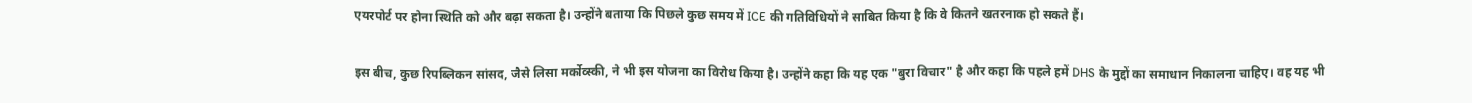एयरपोर्ट पर होना स्थिति को और बढ़ा सकता है। उन्होंने बताया कि पिछले कुछ समय में ICE की गतिविधियों ने साबित किया है कि वे कितने खतरनाक हो सकते हैं।

इस बीच, कुछ रिपब्लिकन सांसद, जैसे लिसा मर्कोव्स्की, ने भी इस योजना का विरोध किया है। उन्होंने कहा कि यह एक "बुरा विचार" है और कहा कि पहले हमें DHS के मुद्दों का समाधान निकालना चाहिए। वह यह भी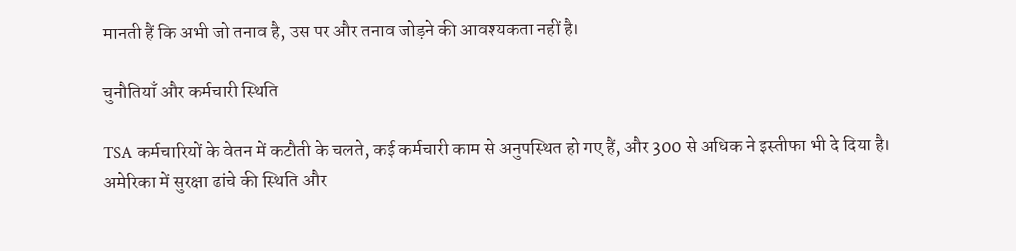मानती हैं कि अभी जो तनाव है, उस पर और तनाव जोड़ने की आवश्यकता नहीं है।

चुनौतियाँ और कर्मचारी स्थिति

TSA कर्मचारियों के वेतन में कटौती के चलते, कई कर्मचारी काम से अनुपस्थित हो गए हैं, और 300 से अधिक ने इस्तीफा भी दे दिया है। अमेरिका में सुरक्षा ढांचे की स्थिति और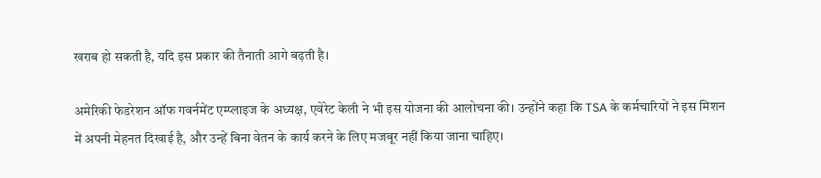खराब हो सकती है, यदि इस प्रकार की तैनाती आगे बढ़ती है।

अमेरिकी फेडरेशन ऑफ गवर्नमेंट एम्प्लाइज के अध्यक्ष, एवेरेट केली ने भी इस योजना की आलोचना की। उन्होंने कहा कि TSA के कर्मचारियों ने इस मिशन में अपनी मेहनत दिखाई है, और उन्हें बिना वेतन के कार्य करने के लिए मजबूर नहीं किया जाना चाहिए।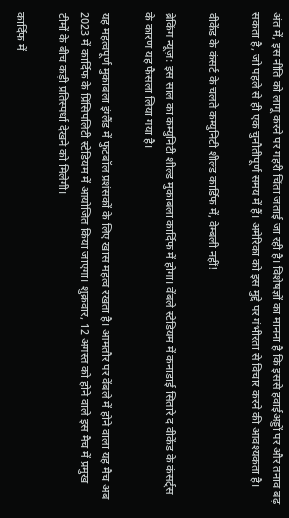अंत में, इस नीति को लागू करने पर गहरी चिंता जताई जा रही है। विशेषज्ञों का मानना है कि इससे हवाईअड्डों पर और तनाव बढ़ सकता है, जो पहले से ही एक चुनौतीपूर्ण समय में हैं। अमेरिका को इस मुद्दे पर गंभीरता से विचार करने की आवश्यकता है।

वीकेंड के कंसर्ट के चलते कम्युनिटी शील्ड कार्डिफ में, वेम्बली नहीं!

ब्रेकिंग न्यूज़: इस साल का कम्युनिटी शील्ड मुकाबला कार्दिफ में होगा। वेंबले स्टेडियम में कनाडाई सितारे द वीकेंड के कंसर्ट्स के कारण यह फैसला लिया गया है।

यह महत्वपूर्ण मुकाबला इंग्लैंड में फुटबॉल प्रशंसकों के लिए खास महत्व रखता है। आमतौर पर वेंबले में होने वाला यह मैच अब 2023 में कार्दिफ के प्रिंसिपलिटी स्टेडियम में आयोजित किया जाएगा। शुक्रवार, 12 अगस्त को होने वाले इस मैच में प्रमुख टीमों के बीच कड़ी प्रतिस्पर्धा देखने को मिलेगी।

कार्दिफ में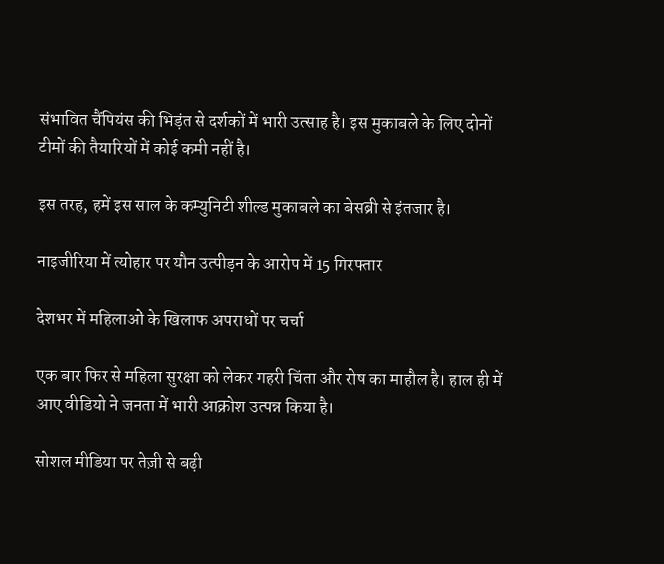संभावित चैंपियंस की भिड़ंत से दर्शकों में भारी उत्साह है। इस मुकाबले के लिए दोनों टीमों की तैयारियों में कोई कमी नहीं है।

इस तरह, हमें इस साल के कम्युनिटी शील्ड मुकाबले का बेसब्री से इंतजार है।

नाइजीरिया में त्योहार पर यौन उत्पीड़न के आरोप में 15 गिरफ्तार

देशभर में महिलाओं के खिलाफ अपराधों पर चर्चा

एक बार फिर से महिला सुरक्षा को लेकर गहरी चिंता और रोष का माहौल है। हाल ही में आए वीडियो ने जनता में भारी आक्रोश उत्पन्न किया है।

सोशल मीडिया पर तेज़ी से बढ़ी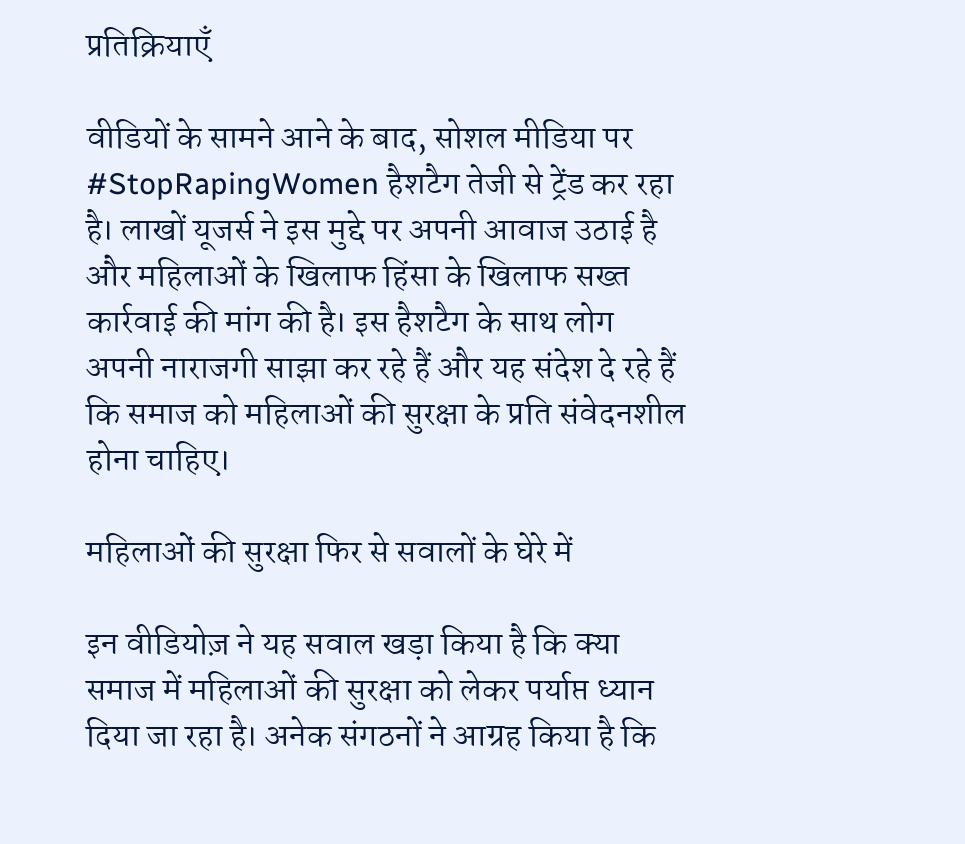प्रतिक्रियाएँ

वीडियों के सामने आने के बाद, सोशल मीडिया पर #StopRapingWomen हैशटैग तेजी से ट्रेंड कर रहा है। लाखों यूजर्स ने इस मुद्दे पर अपनी आवाज उठाई है और महिलाओं के खिलाफ हिंसा के खिलाफ सख्त कार्रवाई की मांग की है। इस हैशटैग के साथ लोग अपनी नाराजगी साझा कर रहे हैं और यह संदेश दे रहे हैं कि समाज को महिलाओं की सुरक्षा के प्रति संवेदनशील होना चाहिए।

महिलाओं की सुरक्षा फिर से सवालों के घेरे में

इन वीडियोज़ ने यह सवाल खड़ा किया है कि क्या समाज में महिलाओं की सुरक्षा को लेकर पर्याप्त ध्यान दिया जा रहा है। अनेक संगठनों ने आग्रह किया है कि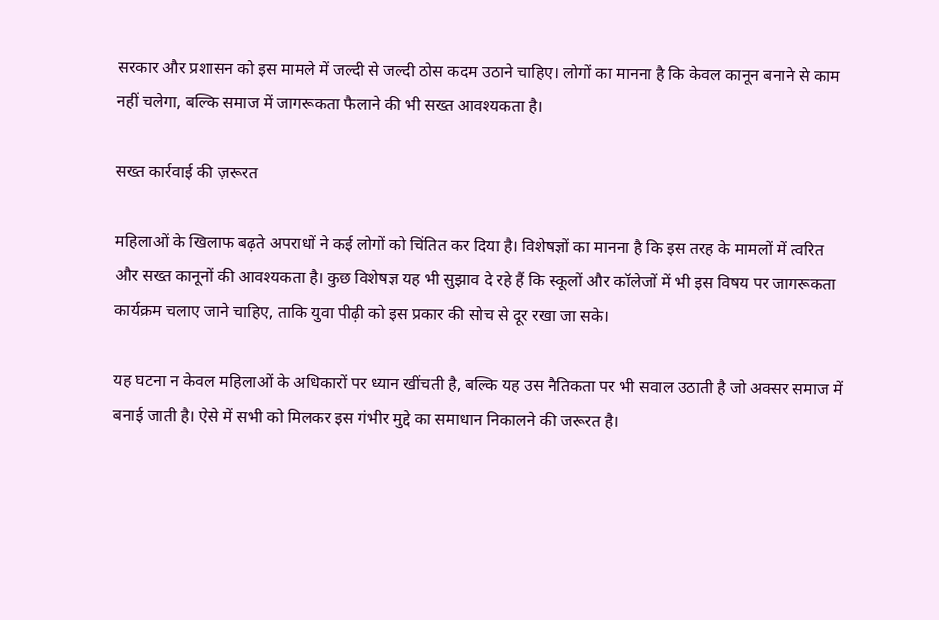सरकार और प्रशासन को इस मामले में जल्दी से जल्दी ठोस कदम उठाने चाहिए। लोगों का मानना है कि केवल कानून बनाने से काम नहीं चलेगा, बल्कि समाज में जागरूकता फैलाने की भी सख्त आवश्यकता है।

सख्त कार्रवाई की ज़रूरत

महिलाओं के खिलाफ बढ़ते अपराधों ने कई लोगों को चिंतित कर दिया है। विशेषज्ञों का मानना है कि इस तरह के मामलों में त्वरित और सख्त कानूनों की आवश्यकता है। कुछ विशेषज्ञ यह भी सुझाव दे रहे हैं कि स्कूलों और कॉलेजों में भी इस विषय पर जागरूकता कार्यक्रम चलाए जाने चाहिए, ताकि युवा पीढ़ी को इस प्रकार की सोच से दूर रखा जा सके।

यह घटना न केवल महिलाओं के अधिकारों पर ध्यान खींचती है, बल्कि यह उस नैतिकता पर भी सवाल उठाती है जो अक्सर समाज में बनाई जाती है। ऐसे में सभी को मिलकर इस गंभीर मुद्दे का समाधान निकालने की जरूरत है।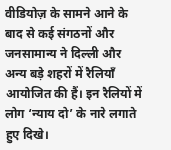वीडियोज़ के सामने आने के बाद से कई संगठनों और जनसामान्य ने दिल्ली और अन्य बड़े शहरों में रैलियाँ आयोजित की हैं। इन रैलियों में लोग ‘न्याय दो’ के नारे लगाते हुए दिखे।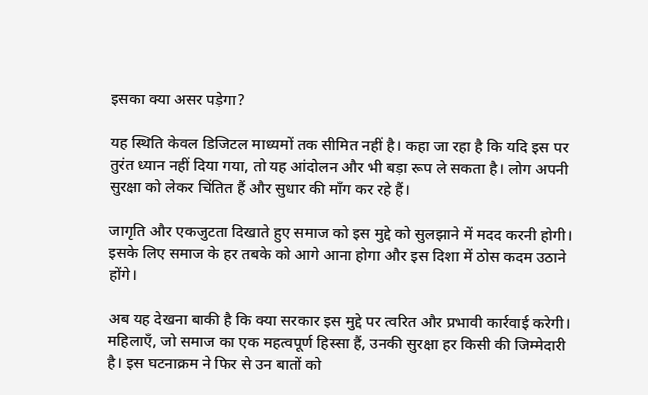इसका क्या असर पड़ेगा?

यह स्थिति केवल डिजिटल माध्यमों तक सीमित नहीं है। कहा जा रहा है कि यदि इस पर तुरंत ध्यान नहीं दिया गया, तो यह आंदोलन और भी बड़ा रूप ले सकता है। लोग अपनी सुरक्षा को लेकर चिंतित हैं और सुधार की माँग कर रहे हैं।

जागृति और एकजुटता दिखाते हुए समाज को इस मुद्दे को सुलझाने में मदद करनी होगी। इसके लिए समाज के हर तबके को आगे आना होगा और इस दिशा में ठोस कदम उठाने होंगे।

अब यह देखना बाकी है कि क्या सरकार इस मुद्दे पर त्वरित और प्रभावी कार्रवाई करेगी। महिलाएँ, जो समाज का एक महत्वपूर्ण हिस्सा हैं, उनकी सुरक्षा हर किसी की जिम्मेदारी है। इस घटनाक्रम ने फिर से उन बातों को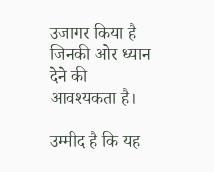उजागर किया है जिनकी ओर ध्यान देने की आवश्यकता है।

उम्मीद है कि यह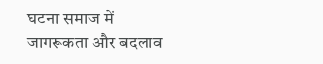घटना समाज में जागरूकता और बदलाव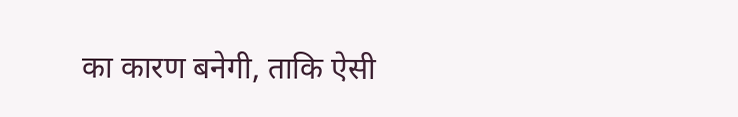का कारण बनेगी, ताकि ऐसी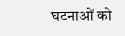घटनाओं को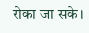रोका जा सके।